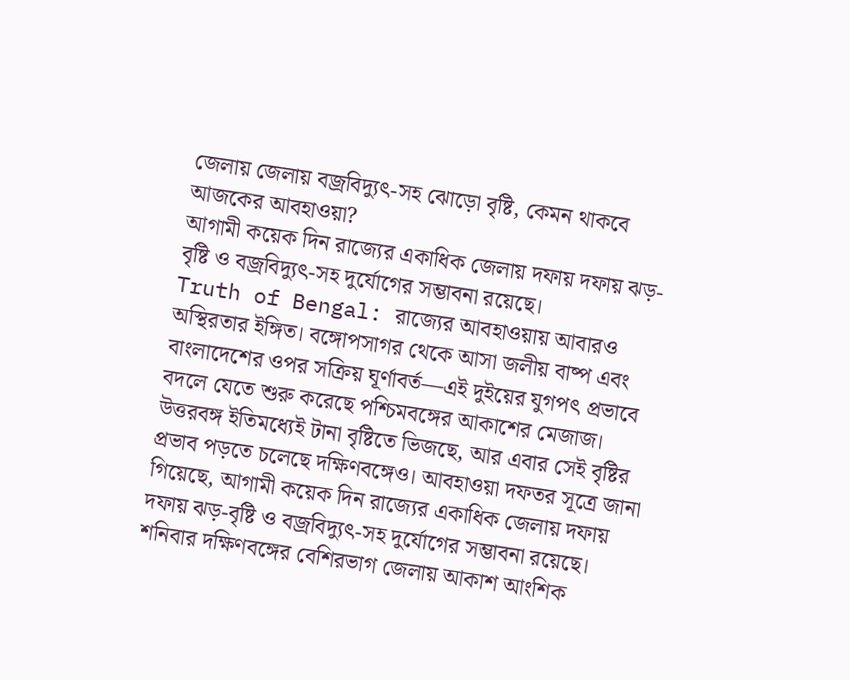জেলায় জেলায় বজ্রবিদ্যুৎ-সহ ঝোড়ো বৃষ্টি, কেমন থাকবে আজকের আবহাওয়া?
আগামী কয়েক দিন রাজ্যের একাধিক জেলায় দফায় দফায় ঝড়-বৃষ্টি ও বজ্রবিদ্যুৎ-সহ দুর্যোগের সম্ভাবনা রয়েছে।
Truth of Bengal: রাজ্যের আবহাওয়ায় আবারও অস্থিরতার ইঙ্গিত। বঙ্গোপসাগর থেকে আসা জলীয় বাষ্প এবং বাংলাদেশের ওপর সক্রিয় ঘূর্ণাবর্ত—এই দুইয়ের যুগপৎ প্রভাবে বদলে যেতে শুরু করেছে পশ্চিমবঙ্গের আকাশের মেজাজ। উত্তরবঙ্গ ইতিমধ্যেই টানা বৃষ্টিতে ভিজছে, আর এবার সেই বৃষ্টির প্রভাব পড়তে চলেছে দক্ষিণবঙ্গেও। আবহাওয়া দফতর সূত্রে জানা গিয়েছে, আগামী কয়েক দিন রাজ্যের একাধিক জেলায় দফায় দফায় ঝড়-বৃষ্টি ও বজ্রবিদ্যুৎ-সহ দুর্যোগের সম্ভাবনা রয়েছে। শনিবার দক্ষিণবঙ্গের বেশিরভাগ জেলায় আকাশ আংশিক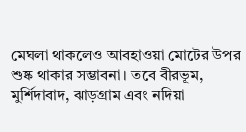মেঘলা থাকলেও আবহাওয়া মোটের উপর শুষ্ক থাকার সম্ভাবনা। তবে বীরভূম, মুর্শিদাবাদ, ঝাড়গ্রাম এবং নদিয়া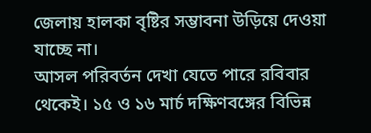জেলায় হালকা বৃষ্টির সম্ভাবনা উড়িয়ে দেওয়া যাচ্ছে না।
আসল পরিবর্তন দেখা যেতে পারে রবিবার থেকেই। ১৫ ও ১৬ মার্চ দক্ষিণবঙ্গের বিভিন্ন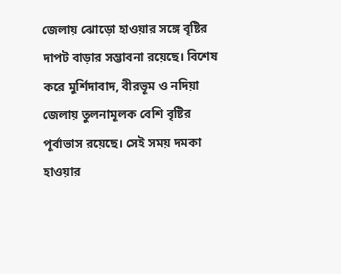জেলায় ঝোড়ো হাওয়ার সঙ্গে বৃষ্টির দাপট বাড়ার সম্ভাবনা রয়েছে। বিশেষ করে মুর্শিদাবাদ, বীরভূম ও নদিয়া জেলায় তুলনামূলক বেশি বৃষ্টির পূর্বাভাস রয়েছে। সেই সময় দমকা হাওয়ার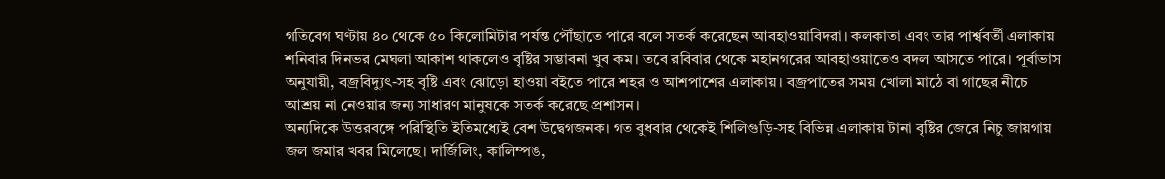গতিবেগ ঘণ্টায় ৪০ থেকে ৫০ কিলোমিটার পর্যন্ত পৌঁছাতে পারে বলে সতর্ক করেছেন আবহাওয়াবিদরা। কলকাতা এবং তার পার্শ্ববর্তী এলাকায় শনিবার দিনভর মেঘলা আকাশ থাকলেও বৃষ্টির সম্ভাবনা খুব কম। তবে রবিবার থেকে মহানগরের আবহাওয়াতেও বদল আসতে পারে। পূর্বাভাস অনুযায়ী, বজ্রবিদ্যুৎ-সহ বৃষ্টি এবং ঝোড়ো হাওয়া বইতে পারে শহর ও আশপাশের এলাকায়। বজ্রপাতের সময় খোলা মাঠে বা গাছের নীচে আশ্রয় না নেওয়ার জন্য সাধারণ মানুষকে সতর্ক করেছে প্রশাসন।
অন্যদিকে উত্তরবঙ্গে পরিস্থিতি ইতিমধ্যেই বেশ উদ্বেগজনক। গত বুধবার থেকেই শিলিগুড়ি-সহ বিভিন্ন এলাকায় টানা বৃষ্টির জেরে নিচু জায়গায় জল জমার খবর মিলেছে। দার্জিলিং, কালিম্পঙ,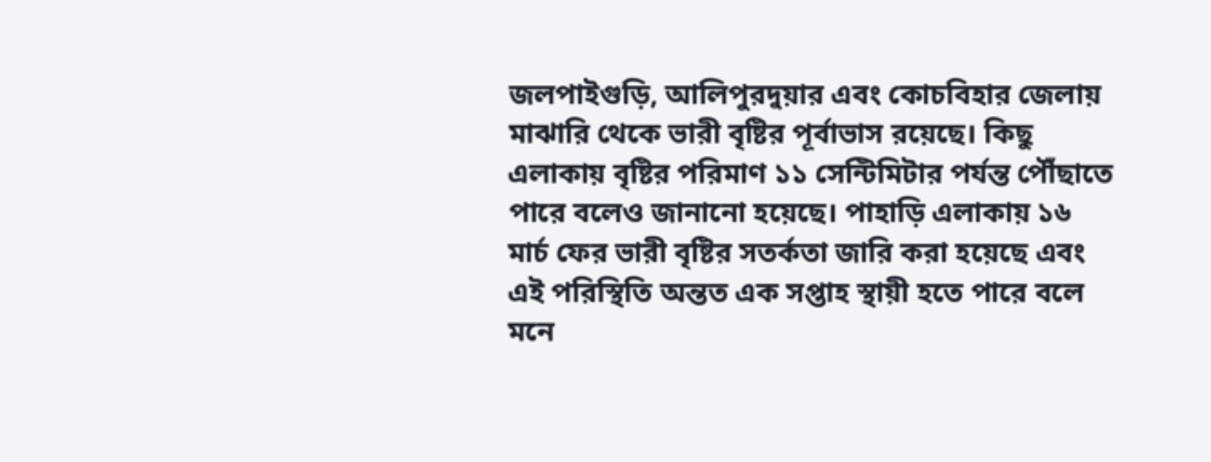জলপাইগুড়ি, আলিপুরদুয়ার এবং কোচবিহার জেলায় মাঝারি থেকে ভারী বৃষ্টির পূর্বাভাস রয়েছে। কিছু এলাকায় বৃষ্টির পরিমাণ ১১ সেন্টিমিটার পর্যন্ত পৌঁছাতে পারে বলেও জানানো হয়েছে। পাহাড়ি এলাকায় ১৬ মার্চ ফের ভারী বৃষ্টির সতর্কতা জারি করা হয়েছে এবং এই পরিস্থিতি অন্তত এক সপ্তাহ স্থায়ী হতে পারে বলে মনে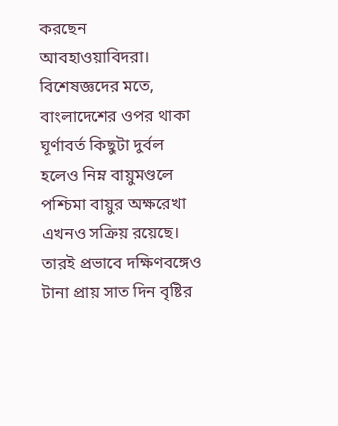করছেন আবহাওয়াবিদরা। বিশেষজ্ঞদের মতে, বাংলাদেশের ওপর থাকা ঘূর্ণাবর্ত কিছুটা দুর্বল হলেও নিম্ন বায়ুমণ্ডলে পশ্চিমা বায়ুর অক্ষরেখা এখনও সক্রিয় রয়েছে। তারই প্রভাবে দক্ষিণবঙ্গেও টানা প্রায় সাত দিন বৃষ্টির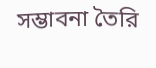সম্ভাবনা তৈরি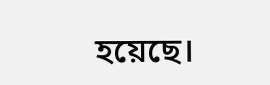হয়েছে।